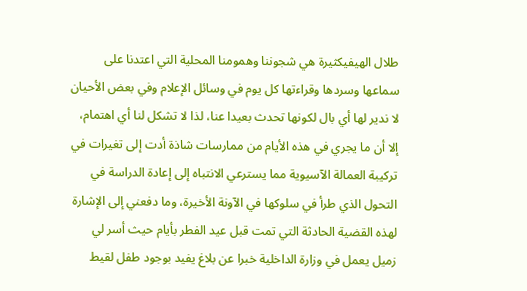طلال الهيفيكثيرة هي شجوننا وهمومنا المحلية التي اعتدنا على سماعها وسردها وقراءتها كل يوم في وسائل الإعلام وفي بعض الأحيان لا ندير لها أي بال لكونها تحدث بعيدا عنا، لذا لا تشكل لنا أي اهتمام، إلا أن ما يجري في هذه الأيام من ممارسات شاذة أدت إلى تغيرات في تركيبة العمالة الآسيوية مما يسترعي الانتباه إلى إعادة الدراسة في التحول الذي طرأ في سلوكها في الآونة الأخيرة، وما دفعني إلى الإشارة لهذه القضية الحادثة التي تمت قبل عيد الفطر بأيام حيث أسر لي زميل يعمل في وزارة الداخلية خبرا عن بلاغ يفيد بوجود طفل لقيط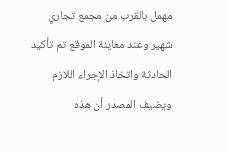مهمل بالقرب من مجمع تجاري شهير وعند معاينة الموقع تم تأكيد الحادثة واتخاذ الإجراء اللازم ويضيف المصدر أن هذه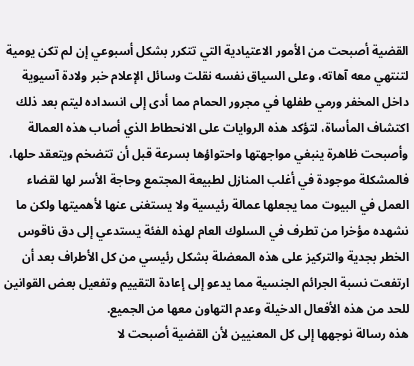القضية أصبحت من الأمور الاعتيادية التي تتكرر بشكل أسبوعي إن لم تكن يومية لتنتهي معه آهاته، وعلى السياق نفسه نقلت وسائل الإعلام خبر ولادة آسيوية داخل المخفر ورمي طفلها في مجرور الحمام مما أدى إلى انسداده ليتم بعد ذلك اكتشاف المأساة، لتؤكد هذه الروايات على الانحطاط الذي أصاب هذه العمالة وأصبحت ظاهرة ينبغي مواجهتها واحتواؤها بسرعة قبل أن تتضخم ويتعقد حلها، فالمشكلة موجودة في أغلب المنازل لطبيعة المجتمع وحاجة الأسر لها لقضاء العمل في البيوت مما يجعلها عمالة رئيسية ولا يستغنى عنها لأهميتها ولكن ما نشهده مؤخرا من تطرف في السلوك العام لهذه الفئة يستدعي إلى دق ناقوس الخطر بجدية والتركيز على هذه المعضلة بشكل رئيسي من كل الأطراف بعد أن ارتفعت نسبة الجرائم الجنسية مما يدعو إلى إعادة التقييم وتفعيل بعض القوانين للحد من هذه الأفعال الدخيلة وعدم التهاون معها من الجميع.
هذه رسالة نوجهها إلى كل المعنيين لأن القضية أصبحت لا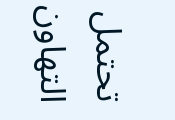تحتمل التهاون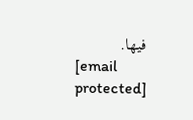فيها.
[email protected]